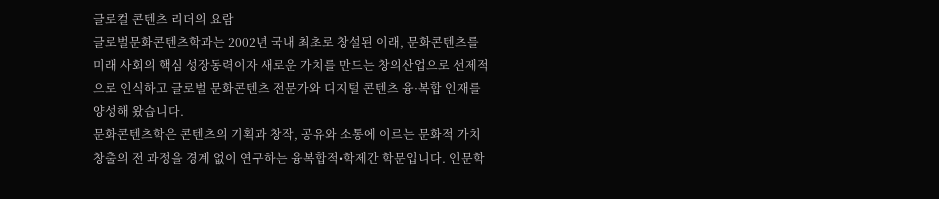글로컬 콘텐츠 리더의 요람
글로벌문화콘텐츠학과는 2002년 국내 최초로 창설된 이래, 문화콘텐츠를 미래 사회의 핵심 성장동력이자 새로운 가치를 만드는 창의산업으로 선제적으로 인식하고 글로벌 문화콘텐츠 전문가와 디지털 콘텐츠 융·복합 인재를 양성해 왔습니다.
문화콘텐츠학은 콘텐츠의 기획과 창작, 공유와 소통에 이르는 문화적 가치 창출의 전 과정을 경계 없이 연구하는 융복합적•학제간 학문입니다. 인문학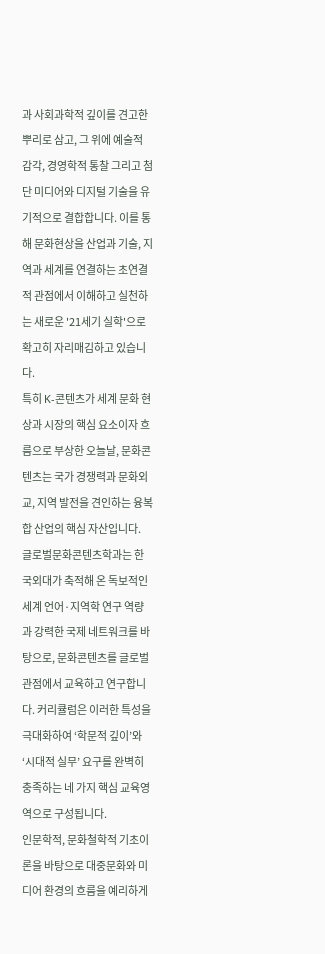과 사회과학적 깊이를 견고한 뿌리로 삼고, 그 위에 예술적 감각, 경영학적 통찰 그리고 첨단 미디어와 디지털 기술을 유기적으로 결합합니다. 이를 통해 문화현상을 산업과 기술, 지역과 세계를 연결하는 초연결적 관점에서 이해하고 실천하는 새로운 '21세기 실학'으로 확고히 자리매김하고 있습니다.
특히 K-콘텐츠가 세계 문화 현상과 시장의 핵심 요소이자 흐름으로 부상한 오늘날, 문화콘텐츠는 국가 경쟁력과 문화외교, 지역 발전을 견인하는 융복합 산업의 핵심 자산입니다.
글로벌문화콘텐츠학과는 한국외대가 축적해 온 독보적인 세계 언어·지역학 연구 역량과 강력한 국제 네트워크를 바탕으로, 문화콘텐츠를 글로벌 관점에서 교육하고 연구합니다. 커리큘럼은 이러한 특성을 극대화하여 ‘학문적 깊이’와 ‘시대적 실무’ 요구를 완벽히 충족하는 네 가지 핵심 교육영역으로 구성됩니다.
인문학적, 문화철학적 기초이론을 바탕으로 대중문화와 미디어 환경의 흐름을 예리하게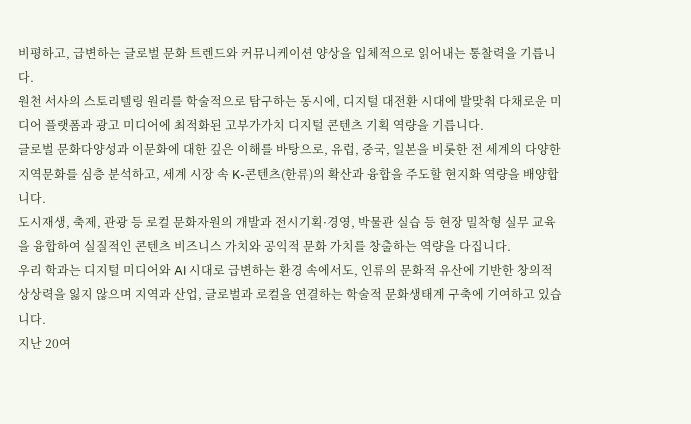비평하고, 급변하는 글로벌 문화 트렌드와 커뮤니케이션 양상을 입체적으로 읽어내는 통찰력을 기릅니다.
원천 서사의 스토리텔링 원리를 학술적으로 탐구하는 동시에, 디지털 대전환 시대에 발맞춰 다채로운 미디어 플랫폼과 광고 미디어에 최적화된 고부가가치 디지털 콘텐츠 기획 역량을 기릅니다.
글로벌 문화다양성과 이문화에 대한 깊은 이해를 바탕으로, 유럽, 중국, 일본을 비롯한 전 세계의 다양한 지역문화를 심층 분석하고, 세계 시장 속 K-콘텐츠(한류)의 확산과 융합을 주도할 현지화 역량을 배양합니다.
도시재생, 축제, 관광 등 로컬 문화자원의 개발과 전시기획·경영, 박물관 실습 등 현장 밀착형 실무 교육을 융합하여 실질적인 콘텐츠 비즈니스 가치와 공익적 문화 가치를 창출하는 역량을 다집니다.
우리 학과는 디지털 미디어와 AI 시대로 급변하는 환경 속에서도, 인류의 문화적 유산에 기반한 창의적 상상력을 잃지 않으며 지역과 산업, 글로벌과 로컬을 연결하는 학술적 문화생태계 구축에 기여하고 있습니다.
지난 20여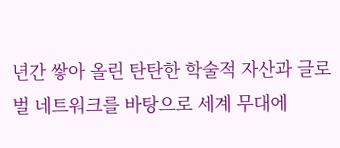년간 쌓아 올린 탄탄한 학술적 자산과 글로벌 네트워크를 바탕으로 세계 무대에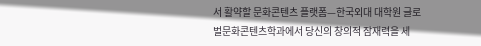서 활약할 문화콘텐츠 플랫폼—한국외대 대학원 글로벌문화콘텐츠학과에서 당신의 창의적 잠재력을 세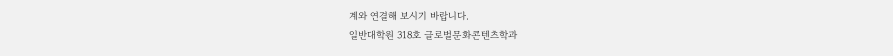계와 연결해 보시기 바랍니다.
일반대학원 318호 글로벌문화콘텐츠학과